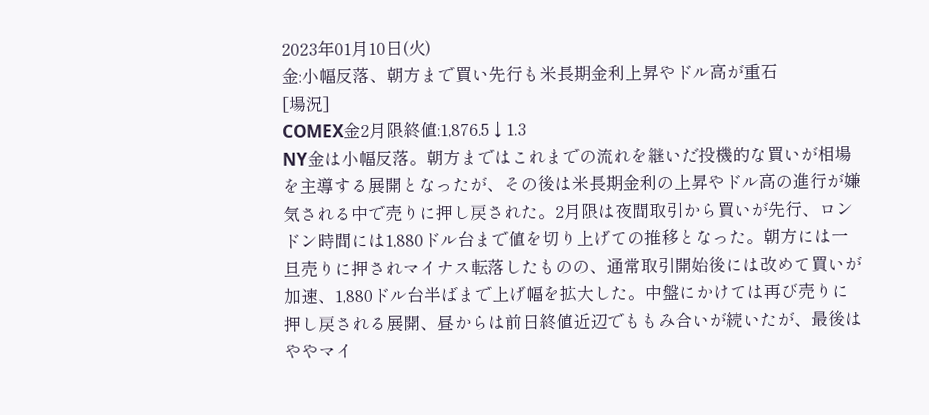2023年01月10日(火)
金:小幅反落、朝方まで買い先行も米長期金利上昇やドル高が重石
[場況]
COMEX金2月限終値:1,876.5↓1.3
NY金は小幅反落。朝方まではこれまでの流れを継いだ投機的な買いが相場を主導する展開となったが、その後は米長期金利の上昇やドル高の進行が嫌気される中で売りに押し戻された。2月限は夜間取引から買いが先行、ロンドン時間には1,880ドル台まで値を切り上げての推移となった。朝方には一旦売りに押されマイナス転落したものの、通常取引開始後には改めて買いが加速、1,880ドル台半ばまで上げ幅を拡大した。中盤にかけては再び売りに押し戻される展開、昼からは前日終値近辺でももみ合いが続いたが、最後はややマイ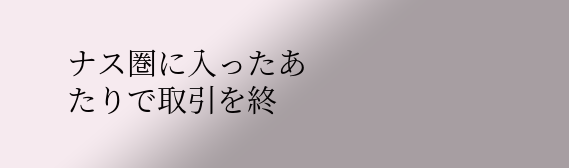ナス圏に入ったあたりで取引を終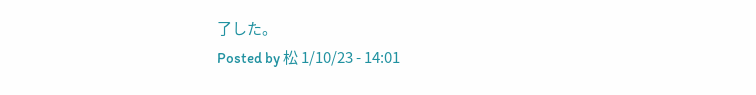了した。
Posted by 松 1/10/23 - 14:01